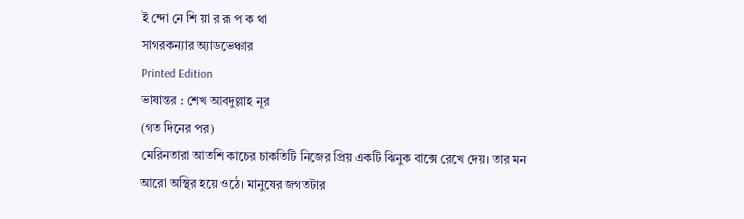ই ন্দো নে শি য়া র রূ প ক থা
সাগরকন্যার অ্যাডভেঞ্চার
Printed Edition
ভাষান্তর : শেখ আবদুল্লাহ নূর
(গত দিনের পর)
মেরিনতারা আতশি কাচের চাকতিটি নিজের প্রিয় একটি ঝিনুক বাক্সে রেখে দেয়। তার মন আরো অস্থির হয়ে ওঠে। মানুষের জগতটার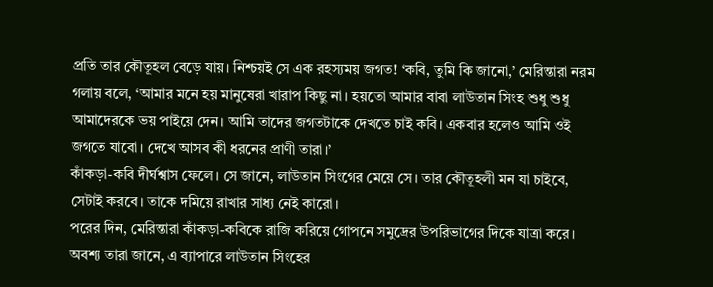প্রতি তার কৌতূহল বেড়ে যায়। নিশ্চয়ই সে এক রহস্যময় জগত! ‘কবি, তুমি কি জানো,’ মেরিন্তারা নরম গলায় বলে, ‘আমার মনে হয় মানুষেরা খারাপ কিছু না। হয়তো আমার বাবা লাউতান সিংহ শুধু শুধু আমাদেরকে ভয় পাইয়ে দেন। আমি তাদের জগতটাকে দেখতে চাই কবি। একবার হলেও আমি ওই জগতে যাবো। দেখে আসব কী ধরনের প্রাণী তারা।’
কাঁকড়া-কবি দীর্ঘশ্বাস ফেলে। সে জানে, লাউতান সিংগের মেয়ে সে। তার কৌতূহলী মন যা চাইবে, সেটাই করবে। তাকে দমিয়ে রাখার সাধ্য নেই কারো।
পরের দিন, মেরিন্তারা কাঁকড়া-কবিকে রাজি করিয়ে গোপনে সমুদ্রের উপরিভাগের দিকে যাত্রা করে। অবশ্য তারা জানে, এ ব্যাপারে লাউতান সিংহের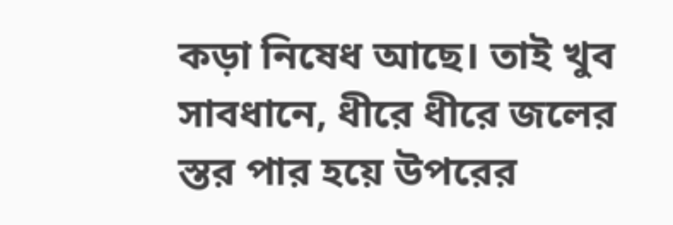কড়া নিষেধ আছে। তাই খুব সাবধানে, ধীরে ধীরে জলের স্তর পার হয়ে উপরের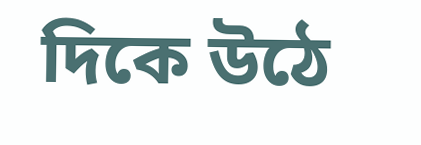দিকে উঠে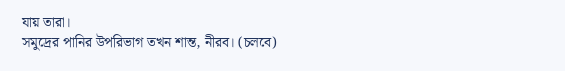যায় তারা।
সমুদ্রের পানির উপরিভাগ তখন শান্ত, নীরব। (চলবে)